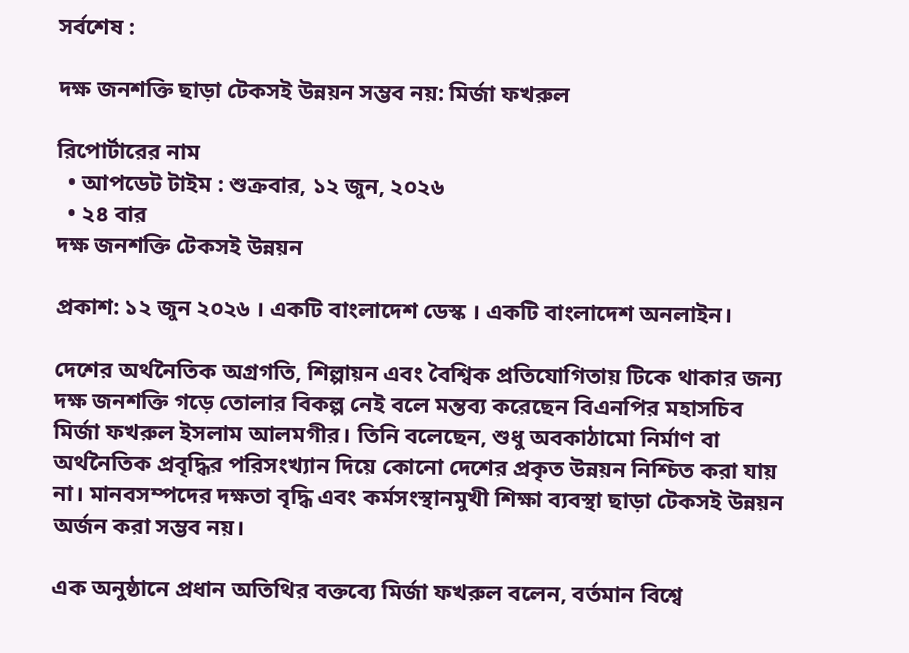সর্বশেষ :

দক্ষ জনশক্তি ছাড়া টেকসই উন্নয়ন সম্ভব নয়: মির্জা ফখরুল

রিপোর্টারের নাম
  • আপডেট টাইম : শুক্রবার, ১২ জুন, ২০২৬
  • ২৪ বার
দক্ষ জনশক্তি টেকসই উন্নয়ন

প্রকাশ: ১২ জুন ২০২৬ । একটি বাংলাদেশ ডেস্ক । একটি বাংলাদেশ অনলাইন।

দেশের অর্থনৈতিক অগ্রগতি, শিল্পায়ন এবং বৈশ্বিক প্রতিযোগিতায় টিকে থাকার জন্য দক্ষ জনশক্তি গড়ে তোলার বিকল্প নেই বলে মন্তব্য করেছেন বিএনপির মহাসচিব মির্জা ফখরুল ইসলাম আলমগীর। তিনি বলেছেন, শুধু অবকাঠামো নির্মাণ বা অর্থনৈতিক প্রবৃদ্ধির পরিসংখ্যান দিয়ে কোনো দেশের প্রকৃত উন্নয়ন নিশ্চিত করা যায় না। মানবসম্পদের দক্ষতা বৃদ্ধি এবং কর্মসংস্থানমুখী শিক্ষা ব্যবস্থা ছাড়া টেকসই উন্নয়ন অর্জন করা সম্ভব নয়।

এক অনুষ্ঠানে প্রধান অতিথির বক্তব্যে মির্জা ফখরুল বলেন, বর্তমান বিশ্বে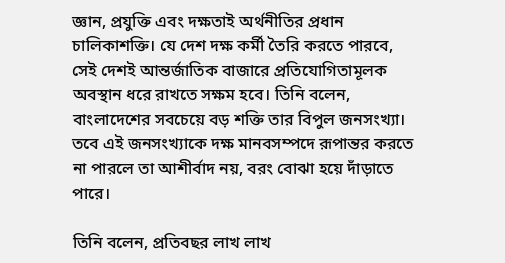জ্ঞান, প্রযুক্তি এবং দক্ষতাই অর্থনীতির প্রধান চালিকাশক্তি। যে দেশ দক্ষ কর্মী তৈরি করতে পারবে, সেই দেশই আন্তর্জাতিক বাজারে প্রতিযোগিতামূলক অবস্থান ধরে রাখতে সক্ষম হবে। তিনি বলেন, বাংলাদেশের সবচেয়ে বড় শক্তি তার বিপুল জনসংখ্যা। তবে এই জনসংখ্যাকে দক্ষ মানবসম্পদে রূপান্তর করতে না পারলে তা আশীর্বাদ নয়, বরং বোঝা হয়ে দাঁড়াতে পারে।

তিনি বলেন, প্রতিবছর লাখ লাখ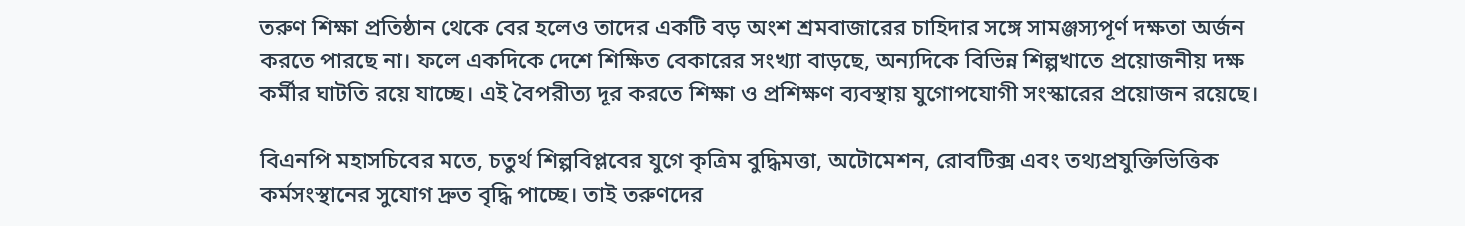তরুণ শিক্ষা প্রতিষ্ঠান থেকে বের হলেও তাদের একটি বড় অংশ শ্রমবাজারের চাহিদার সঙ্গে সামঞ্জস্যপূর্ণ দক্ষতা অর্জন করতে পারছে না। ফলে একদিকে দেশে শিক্ষিত বেকারের সংখ্যা বাড়ছে, অন্যদিকে বিভিন্ন শিল্পখাতে প্রয়োজনীয় দক্ষ কর্মীর ঘাটতি রয়ে যাচ্ছে। এই বৈপরীত্য দূর করতে শিক্ষা ও প্রশিক্ষণ ব্যবস্থায় যুগোপযোগী সংস্কারের প্রয়োজন রয়েছে।

বিএনপি মহাসচিবের মতে, চতুর্থ শিল্পবিপ্লবের যুগে কৃত্রিম বুদ্ধিমত্তা, অটোমেশন, রোবটিক্স এবং তথ্যপ্রযুক্তিভিত্তিক কর্মসংস্থানের সুযোগ দ্রুত বৃদ্ধি পাচ্ছে। তাই তরুণদের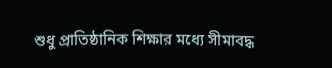শুধু প্রাতিষ্ঠানিক শিক্ষার মধ্যে সীমাবদ্ধ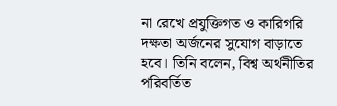না রেখে প্রযুক্তিগত ও কারিগরি দক্ষতা অর্জনের সুযোগ বাড়াতে হবে। তিনি বলেন, বিশ্ব অর্থনীতির পরিবর্তিত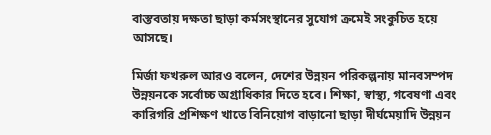বাস্তবতায় দক্ষতা ছাড়া কর্মসংস্থানের সুযোগ ক্রমেই সংকুচিত হয়ে আসছে।

মির্জা ফখরুল আরও বলেন, দেশের উন্নয়ন পরিকল্পনায় মানবসম্পদ উন্নয়নকে সর্বোচ্চ অগ্রাধিকার দিতে হবে। শিক্ষা, স্বাস্থ্য, গবেষণা এবং কারিগরি প্রশিক্ষণ খাতে বিনিয়োগ বাড়ানো ছাড়া দীর্ঘমেয়াদি উন্নয়ন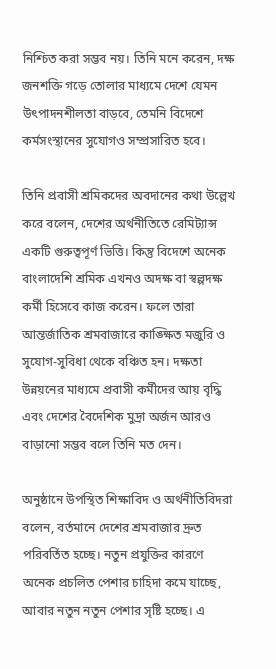নিশ্চিত করা সম্ভব নয়। তিনি মনে করেন, দক্ষ জনশক্তি গড়ে তোলার মাধ্যমে দেশে যেমন উৎপাদনশীলতা বাড়বে, তেমনি বিদেশে কর্মসংস্থানের সুযোগও সম্প্রসারিত হবে।

তিনি প্রবাসী শ্রমিকদের অবদানের কথা উল্লেখ করে বলেন, দেশের অর্থনীতিতে রেমিট্যান্স একটি গুরুত্বপূর্ণ ভিত্তি। কিন্তু বিদেশে অনেক বাংলাদেশি শ্রমিক এখনও অদক্ষ বা স্বল্পদক্ষ কর্মী হিসেবে কাজ করেন। ফলে তারা আন্তর্জাতিক শ্রমবাজারে কাঙ্ক্ষিত মজুরি ও সুযোগ-সুবিধা থেকে বঞ্চিত হন। দক্ষতা উন্নয়নের মাধ্যমে প্রবাসী কর্মীদের আয় বৃদ্ধি এবং দেশের বৈদেশিক মুদ্রা অর্জন আরও বাড়ানো সম্ভব বলে তিনি মত দেন।

অনুষ্ঠানে উপস্থিত শিক্ষাবিদ ও অর্থনীতিবিদরা বলেন, বর্তমানে দেশের শ্রমবাজার দ্রুত পরিবর্তিত হচ্ছে। নতুন প্রযুক্তির কারণে অনেক প্রচলিত পেশার চাহিদা কমে যাচ্ছে, আবার নতুন নতুন পেশার সৃষ্টি হচ্ছে। এ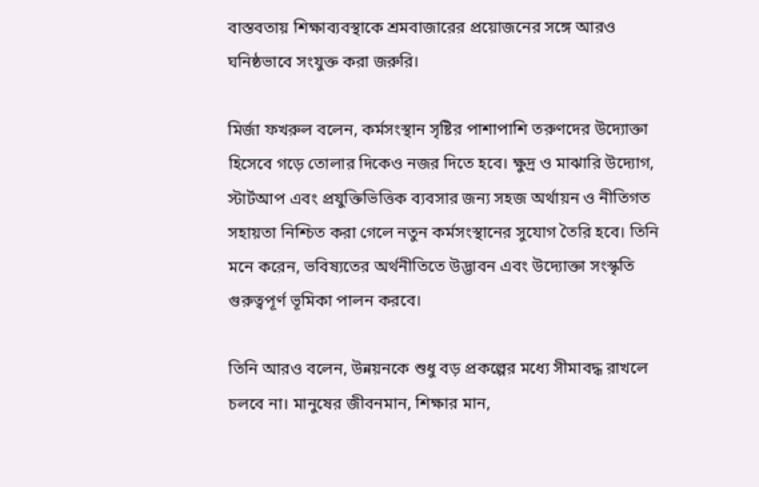বাস্তবতায় শিক্ষাব্যবস্থাকে শ্রমবাজারের প্রয়োজনের সঙ্গে আরও ঘনিষ্ঠভাবে সংযুক্ত করা জরুরি।

মির্জা ফখরুল বলেন, কর্মসংস্থান সৃষ্টির পাশাপাশি তরুণদের উদ্যোক্তা হিসেবে গড়ে তোলার দিকেও নজর দিতে হবে। ক্ষুদ্র ও মাঝারি উদ্যোগ, স্টার্টআপ এবং প্রযুক্তিভিত্তিক ব্যবসার জন্য সহজ অর্থায়ন ও নীতিগত সহায়তা নিশ্চিত করা গেলে নতুন কর্মসংস্থানের সুযোগ তৈরি হবে। তিনি মনে করেন, ভবিষ্যতের অর্থনীতিতে উদ্ভাবন এবং উদ্যোক্তা সংস্কৃতি গুরুত্বপূর্ণ ভূমিকা পালন করবে।

তিনি আরও বলেন, উন্নয়নকে শুধু বড় প্রকল্পের মধ্যে সীমাবদ্ধ রাখলে চলবে না। মানুষের জীবনমান, শিক্ষার মান,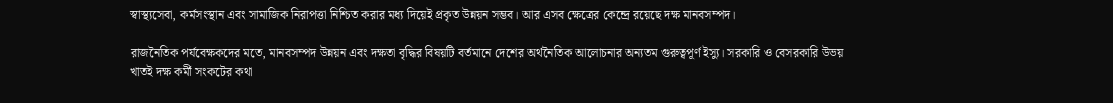স্বাস্থ্যসেবা, কর্মসংস্থান এবং সামাজিক নিরাপত্তা নিশ্চিত করার মধ্য দিয়েই প্রকৃত উন্নয়ন সম্ভব। আর এসব ক্ষেত্রের কেন্দ্রে রয়েছে দক্ষ মানবসম্পদ।

রাজনৈতিক পর্যবেক্ষকদের মতে, মানবসম্পদ উন্নয়ন এবং দক্ষতা বৃদ্ধির বিষয়টি বর্তমানে দেশের অর্থনৈতিক আলোচনার অন্যতম গুরুত্বপূর্ণ ইস্যু। সরকারি ও বেসরকারি উভয় খাতই দক্ষ কর্মী সংকটের কথা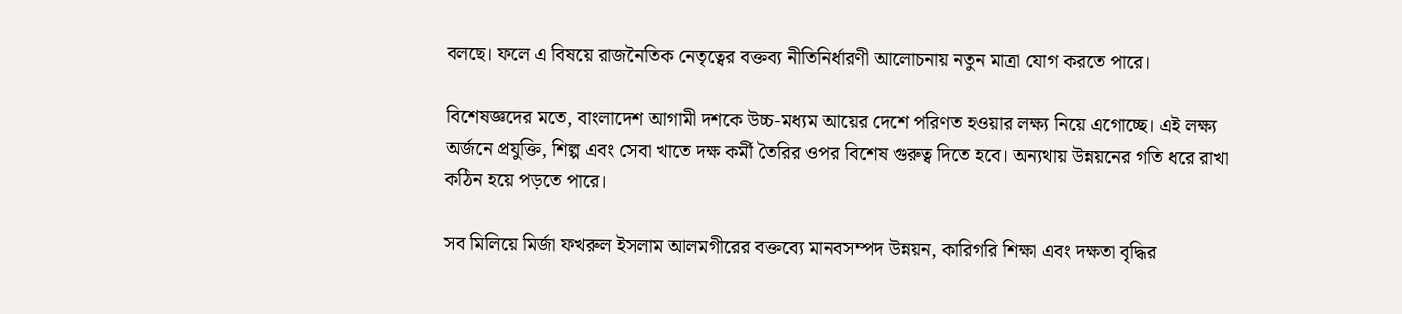বলছে। ফলে এ বিষয়ে রাজনৈতিক নেতৃত্বের বক্তব্য নীতিনির্ধারণী আলোচনায় নতুন মাত্রা যোগ করতে পারে।

বিশেষজ্ঞদের মতে, বাংলাদেশ আগামী দশকে উচ্চ-মধ্যম আয়ের দেশে পরিণত হওয়ার লক্ষ্য নিয়ে এগোচ্ছে। এই লক্ষ্য অর্জনে প্রযুক্তি, শিল্প এবং সেবা খাতে দক্ষ কর্মী তৈরির ওপর বিশেষ গুরুত্ব দিতে হবে। অন্যথায় উন্নয়নের গতি ধরে রাখা কঠিন হয়ে পড়তে পারে।

সব মিলিয়ে মির্জা ফখরুল ইসলাম আলমগীরের বক্তব্যে মানবসম্পদ উন্নয়ন, কারিগরি শিক্ষা এবং দক্ষতা বৃদ্ধির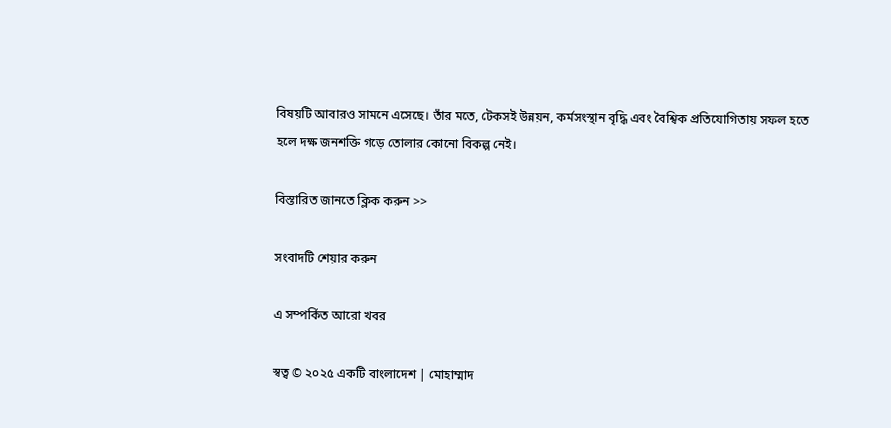বিষয়টি আবারও সামনে এসেছে। তাঁর মতে, টেকসই উন্নয়ন, কর্মসংস্থান বৃদ্ধি এবং বৈশ্বিক প্রতিযোগিতায় সফল হতে হলে দক্ষ জনশক্তি গড়ে তোলার কোনো বিকল্প নেই।

বিস্তারিত জানতে ক্লিক করুন >>

সংবাদটি শেয়ার করুন

এ সম্পর্কিত আরো খবর

স্বত্ব © ২০২৫ একটি বাংলাদেশ | মোহাম্মাদ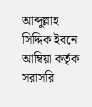আব্দুল্লাহ সিদ্দিক ইবনে আম্বিয়া কর্তৃক সরাসরি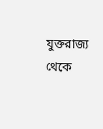যুক্তরাজ্য থেকে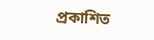প্রকাশিত